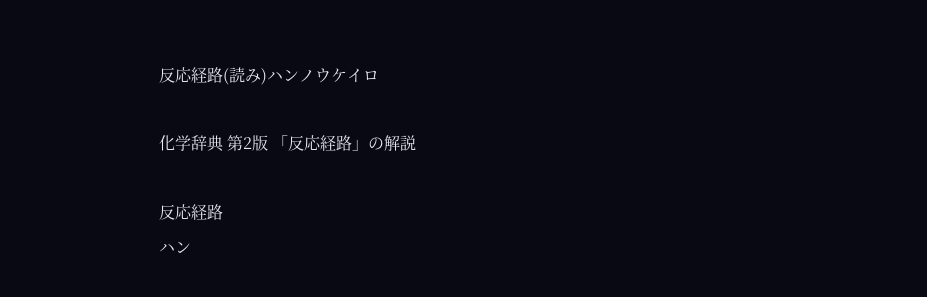反応経路(読み)ハンノウケイロ

化学辞典 第2版 「反応経路」の解説

反応経路
ハン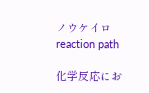ノウケイロ
reaction path

化学反応にお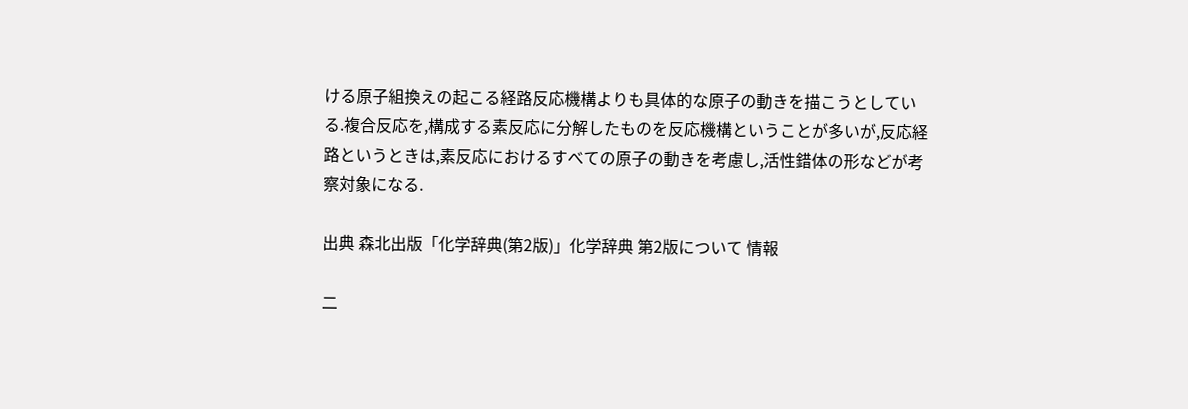ける原子組換えの起こる経路反応機構よりも具体的な原子の動きを描こうとしている.複合反応を,構成する素反応に分解したものを反応機構ということが多いが,反応経路というときは,素反応におけるすべての原子の動きを考慮し,活性錯体の形などが考察対象になる.

出典 森北出版「化学辞典(第2版)」化学辞典 第2版について 情報

二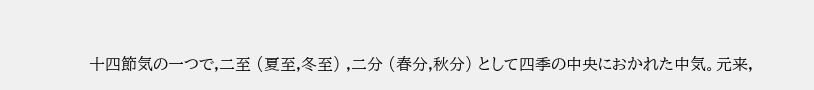十四節気の一つで,二至 (夏至,冬至) ,二分 (春分,秋分) として四季の中央におかれた中気。元来,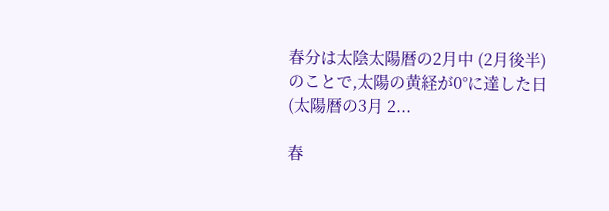春分は太陰太陽暦の2月中 (2月後半) のことで,太陽の黄経が0°に達した日 (太陽暦の3月 2...

春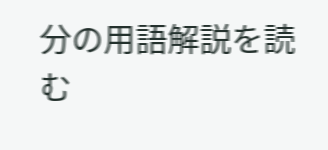分の用語解説を読む